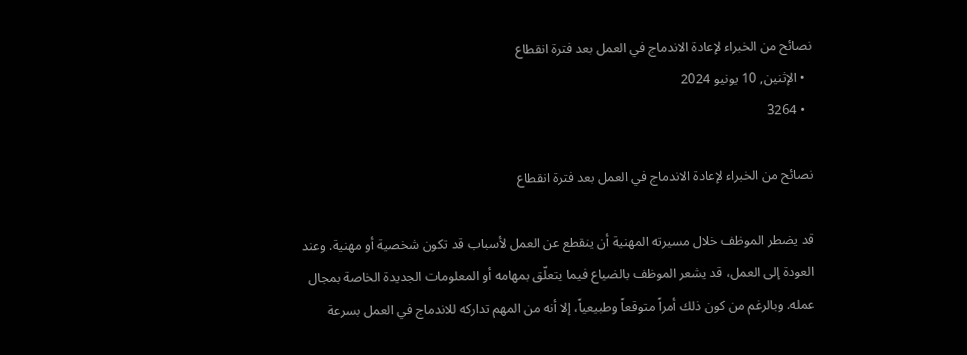نصائح من الخبراء لإعادة الاندماج في العمل بعد فترة انقطاع
  • الإثنين, 10 يونيو 2024
  • 3264

نصائح من الخبراء لإعادة الاندماج في العمل بعد فترة انقطاع

قد يضطر الموظف خلال مسيرته المهنية أن ينقطع عن العمل لأسباب قد تكون شخصية أو مهنية. وعند العودة إلى العمل، قد يشعر الموظف بالضياع فيما يتعلّق بمهامه أو المعلومات الجديدة الخاصة بمجال عمله. وبالرغم من كون ذلك أمراً متوقعاً وطبيعياً، إلا أنه من المهم تداركه للاندماج في العمل بسرعة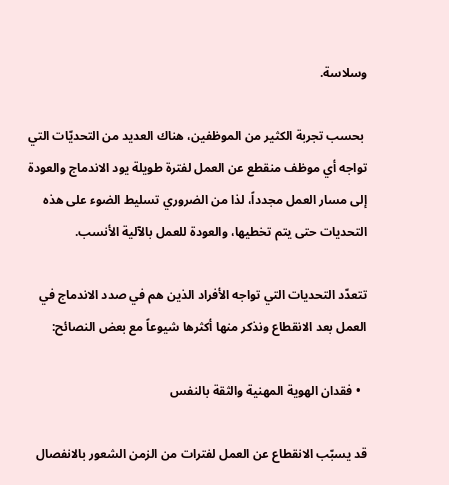وسلاسة.

 بحسب تجربة الكثير من الموظفين، هناك العديد من التحديّات التي تواجه أي موظف منقطع عن العمل لفترة طويلة يود الاندماج والعودة إلى مسار العمل مجدداً، لذا من الضروري تسليط الضوء على هذه التحديات حتى يتم تخطيها، والعودة للعمل بالآلية الأنسب.

تتعدّد التحديات التي تواجه الأفراد الذين هم في صدد الاندماج في العمل بعد الانقطاع ونذكر منها أكثرها شيوعاً مع بعض النصائح:

  • فقدان الهوية المهنية والثقة بالنفس

قد يسبّب الانقطاع عن العمل لفترات من الزمن الشعور بالانفصال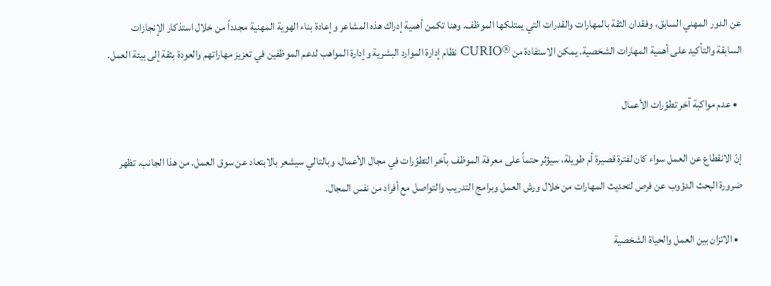عن الدور المهني السابق، وفقدان الثقة بالمهارات والقدرات التي يمتلكها الموظف. وهنا تكمن أهمية إدراك هذه المشاعر وإعادة بناء الهوية المهنية مجدداً من خلال استذكار الإنجازات السابقة والتأكيد على أهمية المهارات الشخصية. يمكن الاستفادة من ®CURIO نظام إدارة الموارد البشرية وإدارة المواهب لدعم الموظفين في تعزيز مهاراتهم والعودة بثقة إلى بيئة العمل.

  • عدم مواكبة آخر تطوّرات الأعمال

إنّ الانقطاع عن العمل سواء كان لفترة قصيرة أم طويلة، سيؤثر حتماً على معرفة الموظف بآخر التطوّرات في مجال الأعمال، وبالتالي سيشعر بالابتعاد عن سوق العمل. من هذا الجانب، تظهر ضرورة البحث الدؤوب عن فرص لتحديث المهارات من خلال ورش العمل وبرامج التدريب والتواصل مع أفراد من نفس المجال.

  • الاتزان بين العمل والحياة الشخصية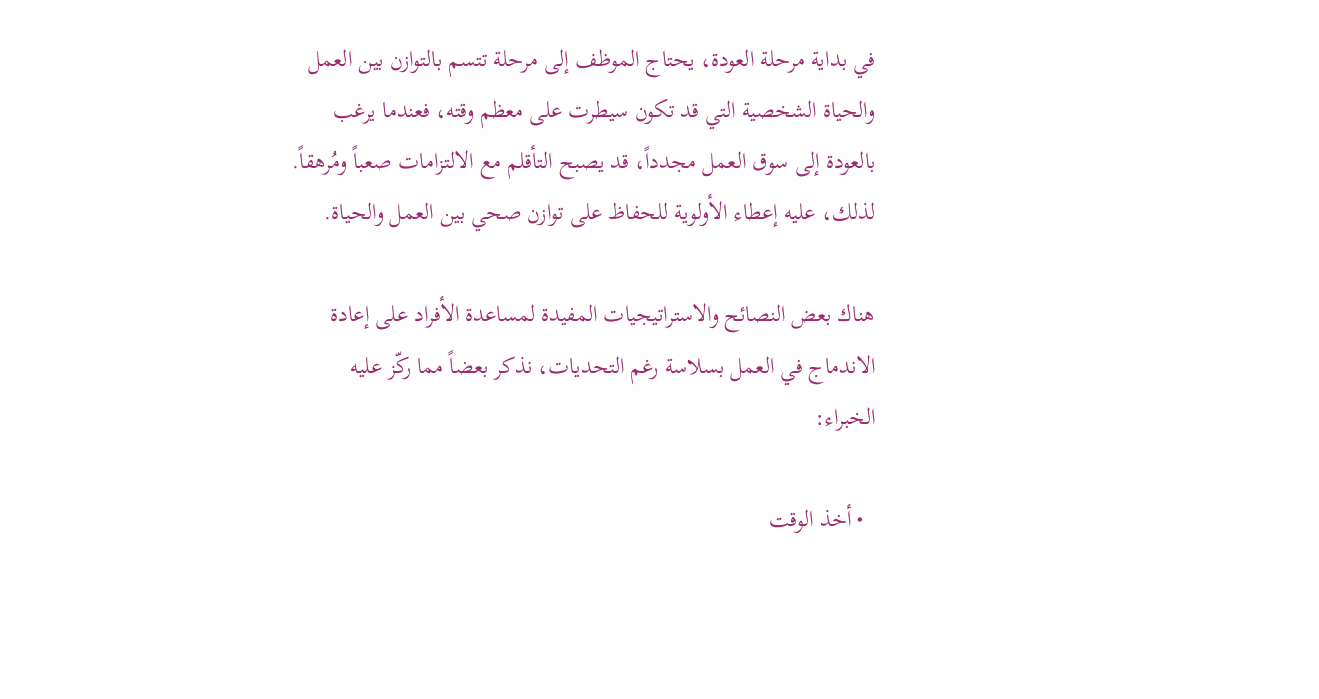في بداية مرحلة العودة، يحتاج الموظف إلى مرحلة تتسم بالتوازن بين العمل والحياة الشخصية التي قد تكون سيطرت على معظم وقته، فعندما يرغب بالعودة إلى سوق العمل مجدداً، قد يصبح التأقلم مع الالتزامات صعباً ومُرهقاً. لذلك، عليه إعطاء الأولوية للحفاظ على توازن صحي بين العمل والحياة.

هناك بعض النصائح والاستراتيجيات المفيدة لمساعدة الأفراد على إعادة الاندماج في العمل بسلاسة رغم التحديات، نذكر بعضاً مما ركّز عليه الخبراء:

  • أخذ الوقت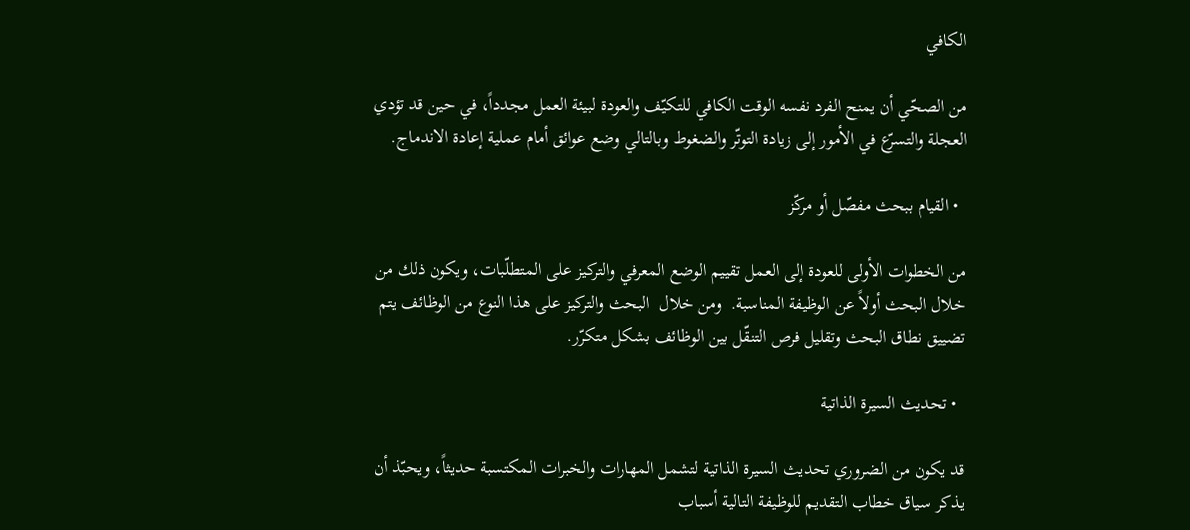الكافي

من الصحّي أن يمنح الفرد نفسه الوقت الكافي للتكيّف والعودة لبيئة العمل مجدداً، في حين قد تؤدي العجلة والتسرّع في الأمور إلى زيادة التوتّر والضغوط وبالتالي وضع عوائق أمام عملية إعادة الاندماج.

  • القيام ببحث مفصّل أو مركّز

من الخطوات الأولى للعودة إلى العمل تقييم الوضع المعرفي والتركيز على المتطلّبات، ويكون ذلك من خلال البحث أولاً عن الوظيفة المناسبة.  ومن خلال  البحث والتركيز على هذا النوع من الوظائف يتم تضييق نطاق البحث وتقليل فرص التنقّل بين الوظائف بشكل متكرّر.

  • تحديث السيرة الذاتية

قد يكون من الضروري تحديث السيرة الذاتية لتشمل المهارات والخبرات المكتسبة حديثاً، ويحبّذ أن يذكر سياق خطاب التقديم للوظيفة التالية أسباب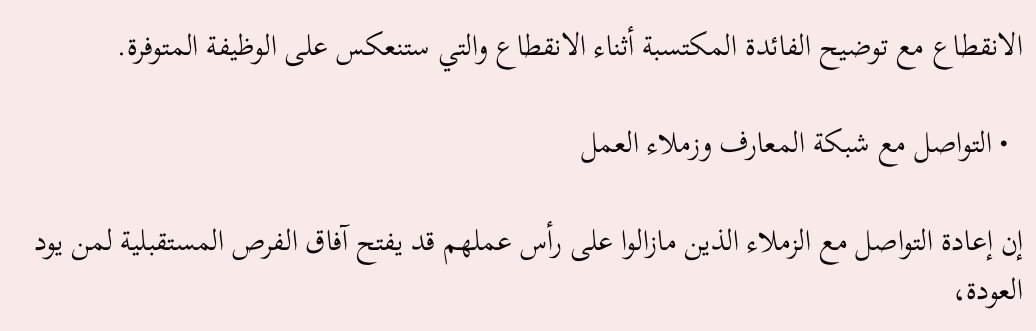الانقطاع مع توضيح الفائدة المكتسبة أثناء الانقطاع والتي ستنعكس على الوظيفة المتوفرة.

  • التواصل مع شبكة المعارف وزملاء العمل

إن إعادة التواصل مع الزملاء الذين مازالوا على رأس عملهم قد يفتح آفاق الفرص المستقبلية لمن يود العودة،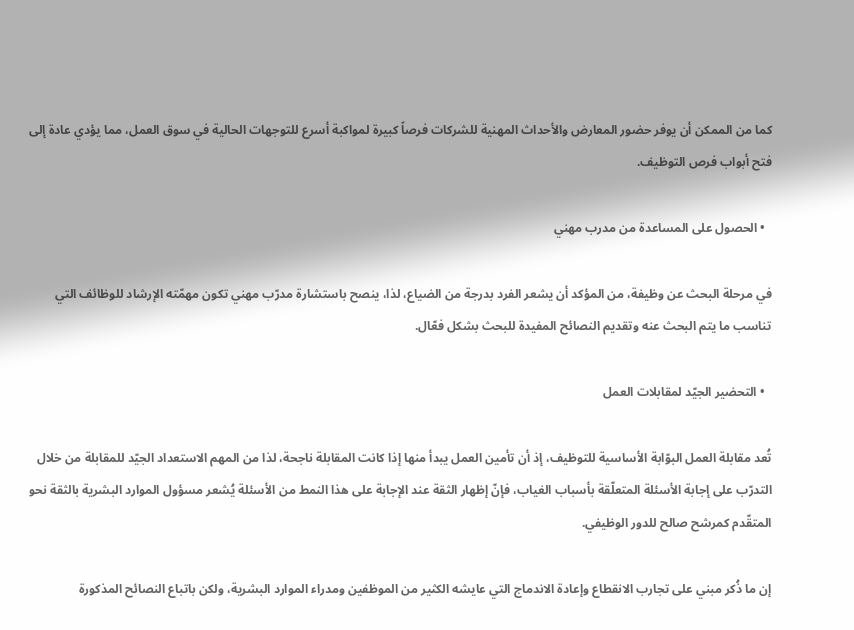كما من الممكن أن يوفر حضور المعارض والأحداث المهنية للشركات فرصاً كبيرة لمواكبة أسرع للتوجهات الحالية في سوق العمل، مما يؤدي عادة إلى فتح أبواب فرص التوظيف.

  • الحصول على المساعدة من مدرب مهني

في مرحلة البحث عن وظيفة، من المؤكد أن يشعر الفرد بدرجة من الضياع، لذا، ينصح باستشارة مدرّب مهني تكون مهمّته الإرشاد للوظائف التي تناسب ما يتم البحث عنه وتقديم النصائح المفيدة للبحث بشكل فعّال.

  • التحضير الجيّد لمقابلات العمل

تُعد مقابلة العمل البوّابة الأساسية للتوظيف، إذ أن تأمين العمل يبدأ منها إذا كانت المقابلة ناجحة، لذا من المهم الاستعداد الجيّد للمقابلة من خلال التدرّب على إجابة الأسئلة المتعلّقة بأسباب الغياب، فإنّ إظهار الثقة عند الإجابة على هذا النمط من الأسئلة يُشعر مسؤول الموارد البشرية بالثقة نحو المتقّدم كمرشح صالح للدور الوظيفي.

إن ما ذُكر مبني على تجارب الانقطاع وإعادة الاندماج التي عايشه الكثير من الموظفين ومدراء الموارد البشرية، ولكن باتباع النصائح المذكورة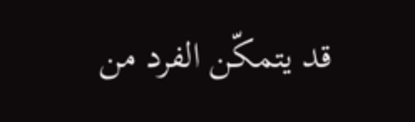قد يتمكّن الفرد من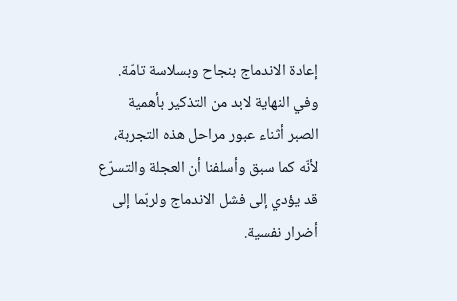إعادة الاندماج بنجاح وبسلاسة تامّة. وفي النهاية لابد من التذكير بأهمية الصبر أثناء عبور مراحل هذه التجربة، لأنّه كما سبق وأسلفنا أن العجلة والتسرّع قد يؤدي إلى فشل الاندماج ولربّما إلى أضرار نفسية.